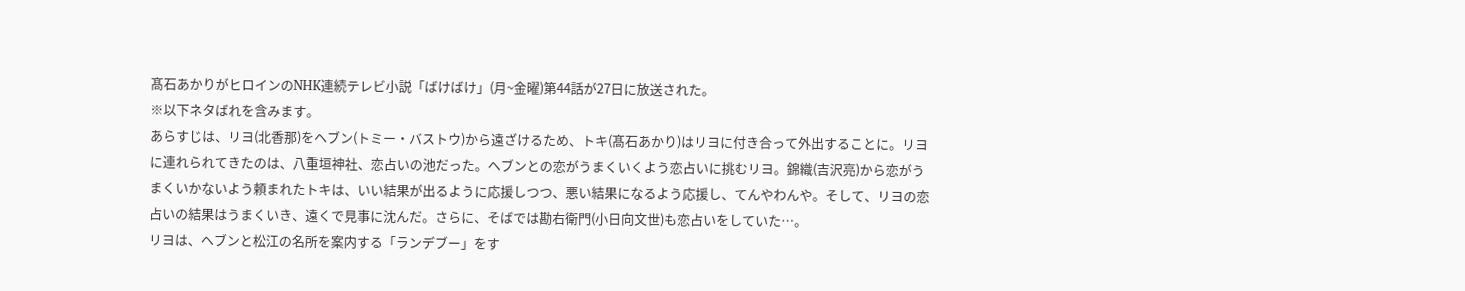髙石あかりがヒロインのNHK連続テレビ小説「ばけばけ」(月~金曜)第44話が27日に放送された。
※以下ネタばれを含みます。
あらすじは、リヨ(北香那)をヘブン(トミー・バストウ)から遠ざけるため、トキ(髙石あかり)はリヨに付き合って外出することに。リヨに連れられてきたのは、八重垣神社、恋占いの池だった。ヘブンとの恋がうまくいくよう恋占いに挑むリヨ。錦織(吉沢亮)から恋がうまくいかないよう頼まれたトキは、いい結果が出るように応援しつつ、悪い結果になるよう応援し、てんやわんや。そして、リヨの恋占いの結果はうまくいき、遠くで見事に沈んだ。さらに、そばでは勘右衛門(小日向文世)も恋占いをしていた…。
リヨは、ヘブンと松江の名所を案内する「ランデブー」をす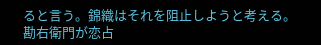ると言う。錦織はそれを阻止しようと考える。
勘右衛門が恋占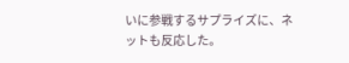いに参戦するサプライズに、ネットも反応した。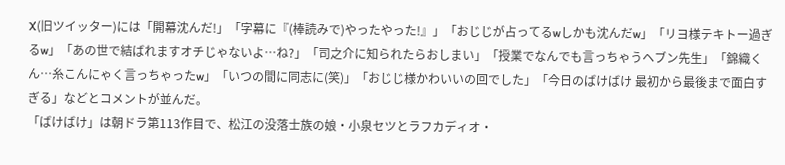X(旧ツイッター)には「開幕沈んだ!」「字幕に『(棒読みで)やったやった!』」「おじじが占ってるwしかも沈んだw」「リヨ様テキトー過ぎるw」「あの世で結ばれますオチじゃないよ…ね?」「司之介に知られたらおしまい」「授業でなんでも言っちゃうヘブン先生」「錦織くん…糸こんにゃく言っちゃったw」「いつの間に同志に(笑)」「おじじ様かわいいの回でした」「今日のばけばけ 最初から最後まで面白すぎる」などとコメントが並んだ。
「ばけばけ」は朝ドラ第113作目で、松江の没落士族の娘・小泉セツとラフカディオ・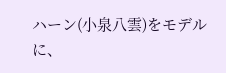ハーン(小泉八雲)をモデルに、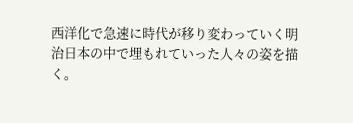西洋化で急速に時代が移り変わっていく明治日本の中で埋もれていった人々の姿を描く。